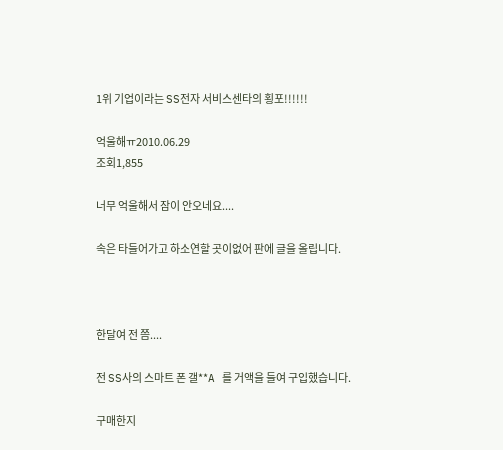1위 기업이라는 SS전자 서비스센타의 횡포!!!!!!

억울해ㅠ2010.06.29
조회1,855

너무 억울해서 잠이 안오네요....

속은 타들어가고 하소연할 곳이없어 판에 글을 올립니다.



한달여 전 쯤....

전 SS사의 스마트 폰 갤**A 를 거액을 들여 구입했습니다.

구매한지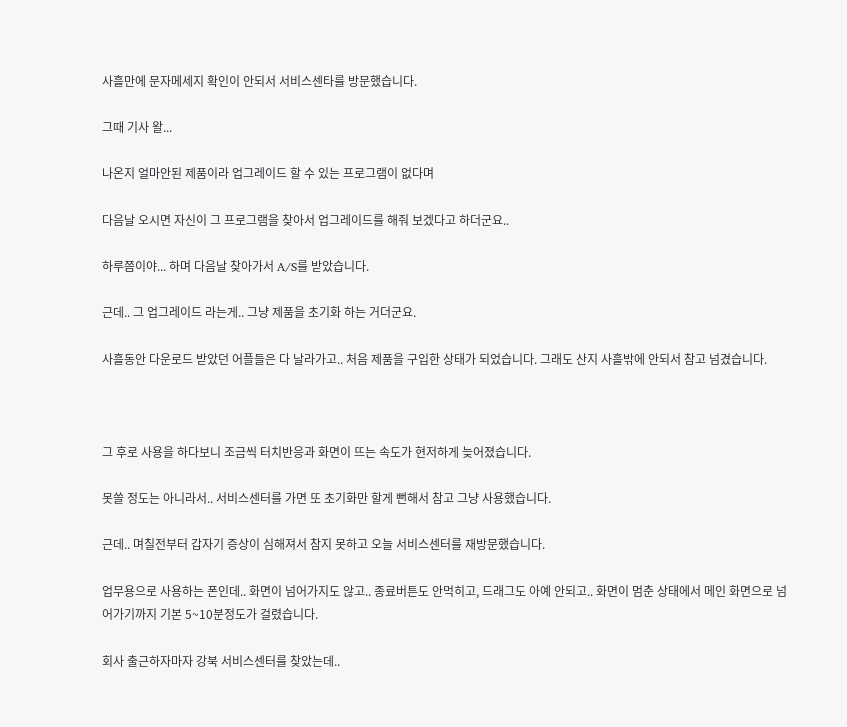사흘만에 문자메세지 확인이 안되서 서비스센타를 방문했습니다.

그때 기사 왈...

나온지 얼마안된 제품이라 업그레이드 할 수 있는 프로그램이 없다며

다음날 오시면 자신이 그 프로그램을 찾아서 업그레이드를 해줘 보겠다고 하더군요..

하루쯤이야... 하며 다음날 찾아가서 A/S를 받았습니다.

근데.. 그 업그레이드 라는게.. 그냥 제품을 초기화 하는 거더군요.

사흘동안 다운로드 받았던 어플들은 다 날라가고.. 처음 제품을 구입한 상태가 되었습니다. 그래도 산지 사흘밖에 안되서 참고 넘겼습니다.



그 후로 사용을 하다보니 조금씩 터치반응과 화면이 뜨는 속도가 현저하게 늦어졌습니다.

못쓸 정도는 아니라서.. 서비스센터를 가면 또 초기화만 할게 뻔해서 참고 그냥 사용했습니다.

근데.. 며칠전부터 갑자기 증상이 심해져서 참지 못하고 오늘 서비스센터를 재방문했습니다.

업무용으로 사용하는 폰인데.. 화면이 넘어가지도 않고.. 종료버튼도 안먹히고, 드래그도 아예 안되고.. 화면이 멈춘 상태에서 메인 화면으로 넘어가기까지 기본 5~10분정도가 걸렸습니다.

회사 출근하자마자 강북 서비스센터를 찾았는데..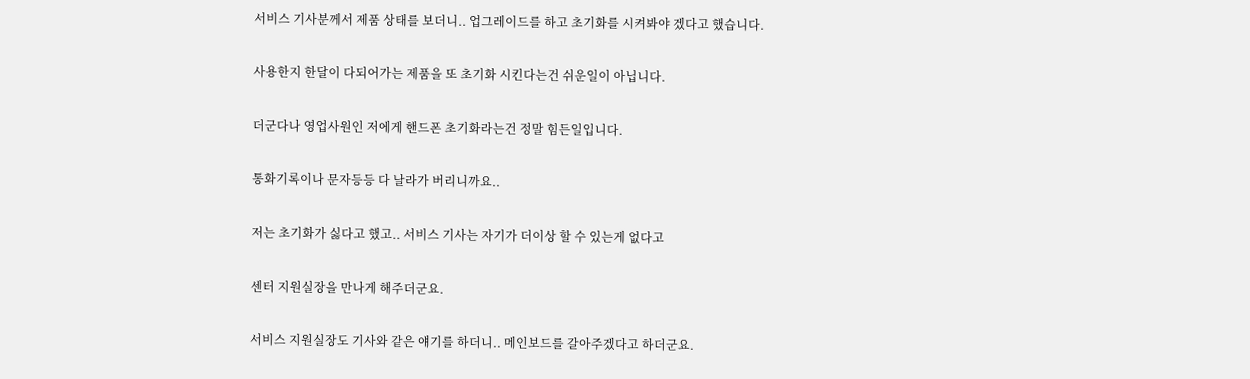서비스 기사분께서 제품 상태를 보더니.. 업그레이드를 하고 초기화를 시켜봐야 겠다고 했습니다.

사용한지 한달이 다되어가는 제품을 또 초기화 시킨다는건 쉬운일이 아닙니다.

더군다나 영업사원인 저에게 핸드폰 초기화라는건 정말 힘든일입니다.

통화기록이나 문자등등 다 날라가 버리니까요..

저는 초기화가 싫다고 했고.. 서비스 기사는 자기가 더이상 할 수 있는게 없다고

센터 지원실장을 만나게 해주더군요.

서비스 지원실장도 기사와 같은 얘기를 하더니.. 메인보드를 갈아주겠다고 하더군요.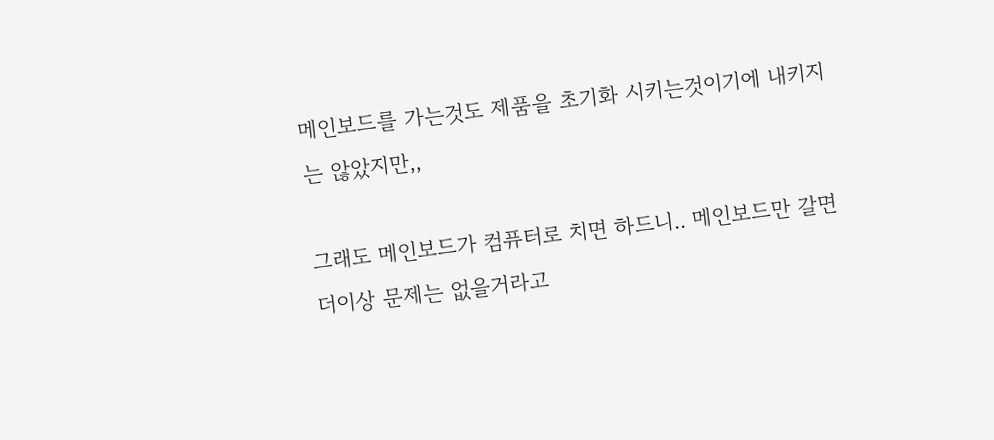메인보드를 가는것도 제품을 초기화 시키는것이기에 내키지는 않았지만,,

그래도 메인보드가 컴퓨터로 치면 하드니.. 메인보드만 갈면 더이상 문제는 없을거라고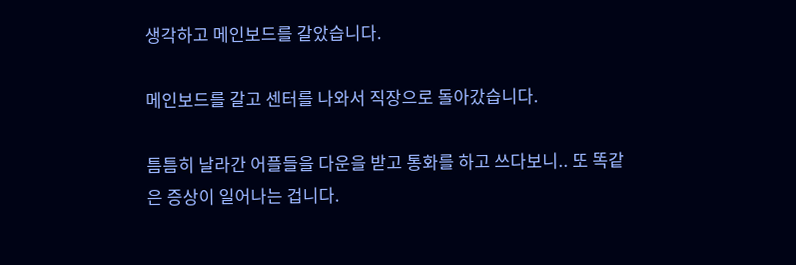생각하고 메인보드를 갈았습니다.

메인보드를 갈고 센터를 나와서 직장으로 돌아갔습니다.

틈틈히 날라간 어플들을 다운을 받고 통화를 하고 쓰다보니.. 또 똑같은 증상이 일어나는 겁니다.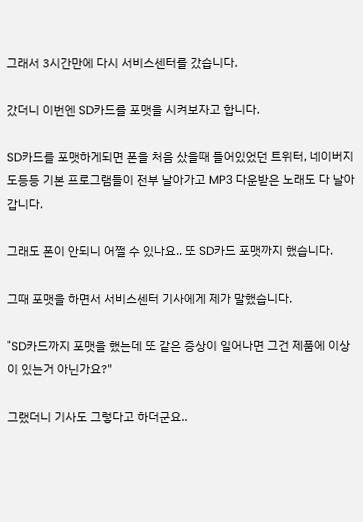그래서 3시간만에 다시 서비스센터를 갔습니다.

갔더니 이번엔 SD카드를 포맷을 시켜보자고 합니다.

SD카드를 포맷하게되면 폰을 처음 샀을때 들어있었던 트위터, 네이버지도등등 기본 프로그램들이 전부 날아가고 MP3 다운받은 노래도 다 날아갑니다.

그래도 폰이 안되니 어쩔 수 있나요.. 또 SD카드 포맷까지 했습니다.

그때 포맷을 하면서 서비스센터 기사에게 제가 말했습니다.

"SD카드까지 포맷을 했는데 또 같은 증상이 일어나면 그건 제품에 이상이 있는거 아닌가요?"

그랬더니 기사도 그렇다고 하더군요..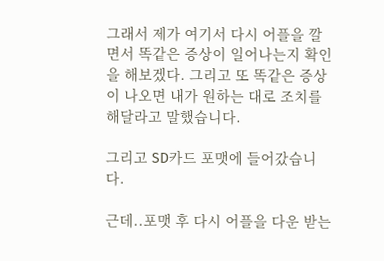그래서 제가 여기서 다시 어플을 깔면서 똑같은 증상이 일어나는지 확인을 해보겠다. 그리고 또 똑같은 증상이 나오면 내가 원하는 대로 조치를 해달라고 말했습니다.

그리고 SD카드 포맷에 들어갔습니다.

근데..포맷 후 다시 어플을 다운 받는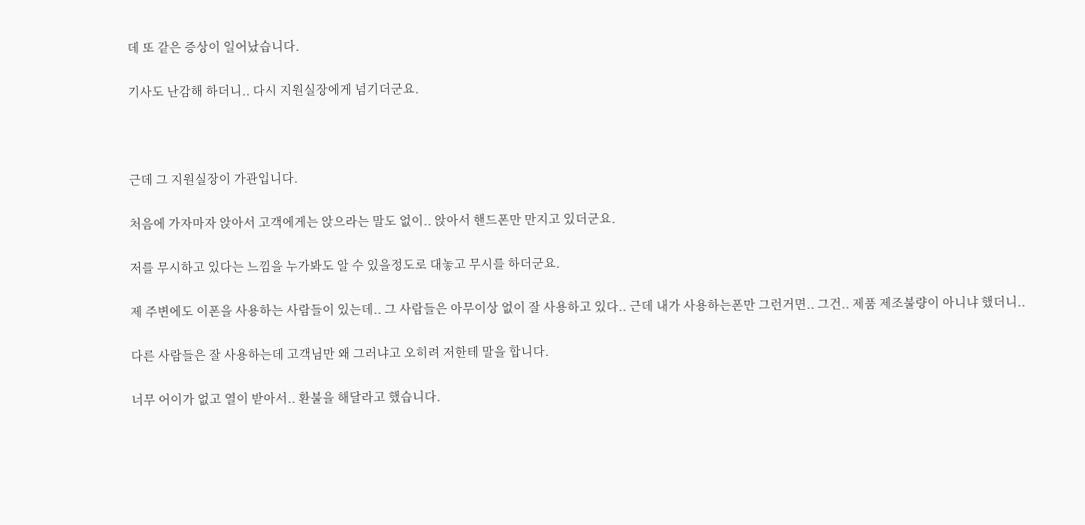데 또 같은 증상이 일어났습니다.

기사도 난감해 하더니.. 다시 지원실장에게 넘기더군요.



근데 그 지원실장이 가관입니다.

처음에 가자마자 앉아서 고객에게는 앉으라는 말도 없이.. 앉아서 핸드폰만 만지고 있더군요.

저를 무시하고 있다는 느낌을 누가봐도 알 수 있을정도로 대놓고 무시를 하더군요.

제 주변에도 이폰을 사용하는 사람들이 있는데.. 그 사람들은 아무이상 없이 잘 사용하고 있다.. 근데 내가 사용하는폰만 그런거면.. 그건.. 제품 제조불량이 아니냐 했더니..

다른 사람들은 잘 사용하는데 고객님만 왜 그러냐고 오히려 저한테 말을 합니다.

너무 어이가 없고 열이 받아서.. 환불을 해달라고 했습니다.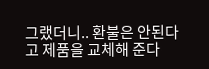그랬더니.. 환불은 안된다고 제품을 교체해 준다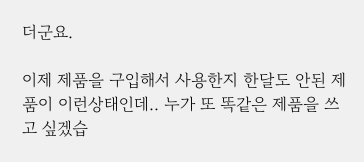더군요.

이제 제품을 구입해서 사용한지 한달도 안된 제품이 이런상태인데.. 누가 또 똑같은 제품을 쓰고 싶겠습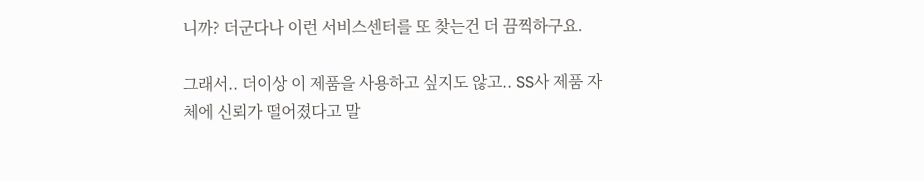니까? 더군다나 이런 서비스센터를 또 찾는건 더 끔찍하구요.

그래서.. 더이상 이 제품을 사용하고 싶지도 않고.. SS사 제품 자체에 신뢰가 떨어졌다고 말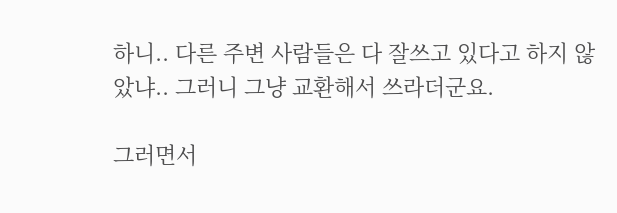하니.. 다른 주변 사람들은 다 잘쓰고 있다고 하지 않았냐.. 그러니 그냥 교환해서 쓰라더군요.

그러면서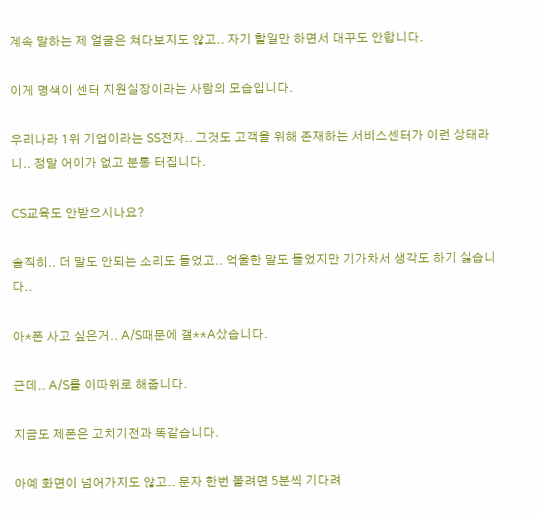계속 말하는 제 얼굴은 쳐다보지도 않고.. 자기 할일만 하면서 대꾸도 안합니다.

이게 명색이 센터 지원실장이라는 사람의 모습입니다.

우리나라 1위 기업이라는 SS전자.. 그것도 고객을 위해 존재하는 서비스센터가 이런 상태라니.. 정말 어이가 없고 분통 터집니다.

CS교육도 안받으시나요?

솔직히.. 더 말도 안되는 소리도 들었고.. 억울한 말도 들었지만 기가차서 생각도 하기 싫습니다..

아*폰 사고 싶은거.. A/S때문에 갤**A샀습니다.

근데.. A/S를 이따위로 해줍니다.

지금도 제폰은 고치기전과 똑같습니다.

아예 화면이 넘어가지도 않고.. 문자 한번 볼려면 5분씩 기다려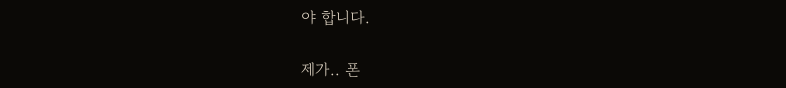야 합니다.

제가.. 폰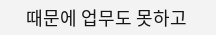때문에 업무도 못하고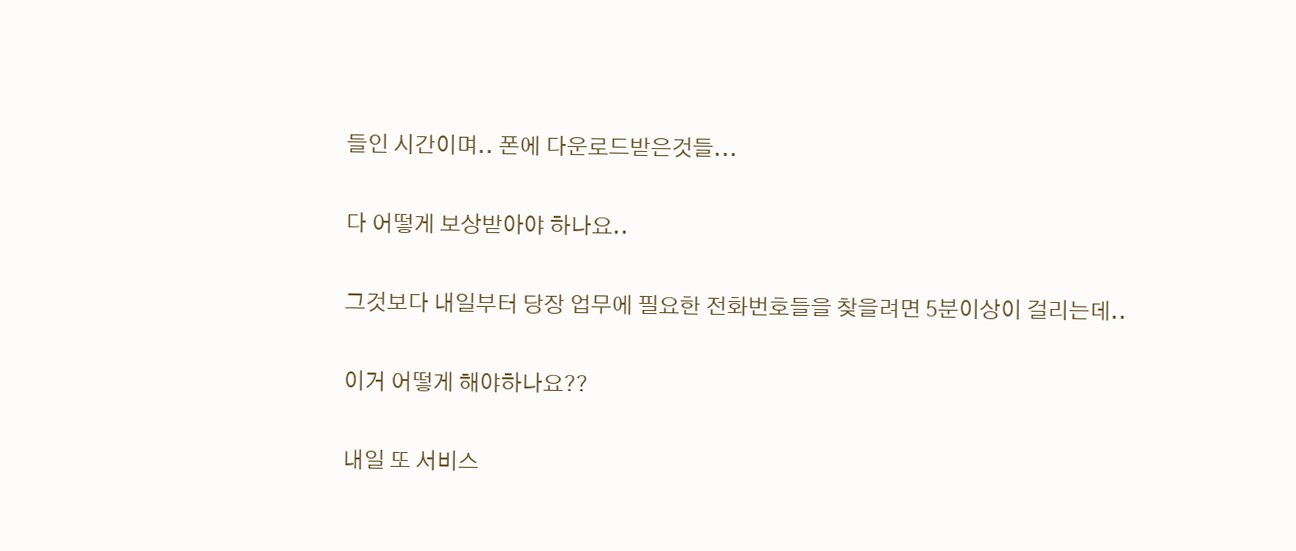들인 시간이며.. 폰에 다운로드받은것들...

다 어떻게 보상받아야 하나요..

그것보다 내일부터 당장 업무에 필요한 전화번호들을 찾을려면 5분이상이 걸리는데..

이거 어떻게 해야하나요??

내일 또 서비스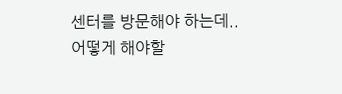센터를 방문해야 하는데.. 어떻게 해야할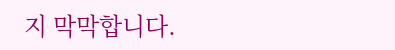지 막막합니다.